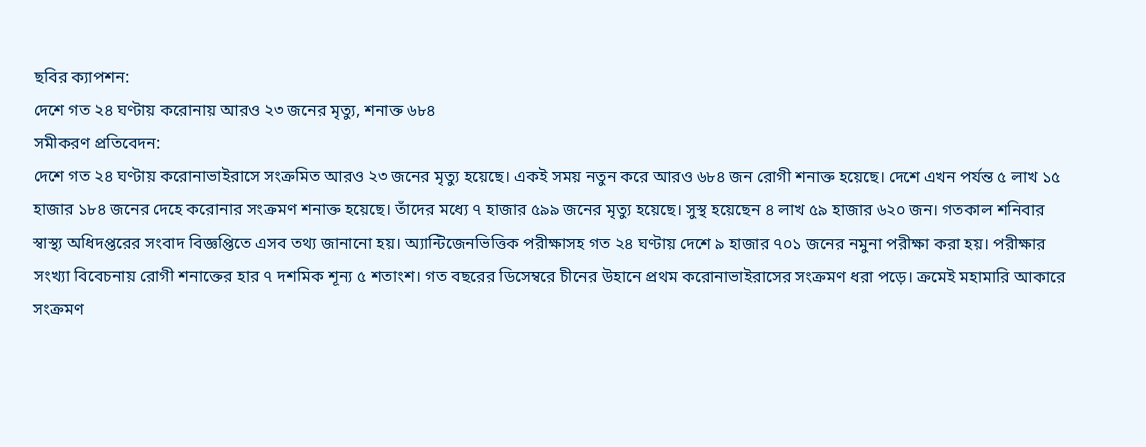ছবির ক্যাপশন:
দেশে গত ২৪ ঘণ্টায় করোনায় আরও ২৩ জনের মৃত্যু, শনাক্ত ৬৮৪
সমীকরণ প্রতিবেদন:
দেশে গত ২৪ ঘণ্টায় করোনাভাইরাসে সংক্রমিত আরও ২৩ জনের মৃত্যু হয়েছে। একই সময় নতুন করে আরও ৬৮৪ জন রোগী শনাক্ত হয়েছে। দেশে এখন পর্যন্ত ৫ লাখ ১৫ হাজার ১৮৪ জনের দেহে করোনার সংক্রমণ শনাক্ত হয়েছে। তাঁদের মধ্যে ৭ হাজার ৫৯৯ জনের মৃত্যু হয়েছে। সুস্থ হয়েছেন ৪ লাখ ৫৯ হাজার ৬২০ জন। গতকাল শনিবার স্বাস্থ্য অধিদপ্তরের সংবাদ বিজ্ঞপ্তিতে এসব তথ্য জানানো হয়। অ্যান্টিজেনভিত্তিক পরীক্ষাসহ গত ২৪ ঘণ্টায় দেশে ৯ হাজার ৭০১ জনের নমুনা পরীক্ষা করা হয়। পরীক্ষার সংখ্যা বিবেচনায় রোগী শনাক্তের হার ৭ দশমিক শূন্য ৫ শতাংশ। গত বছরের ডিসেম্বরে চীনের উহানে প্রথম করোনাভাইরাসের সংক্রমণ ধরা পড়ে। ক্রমেই মহামারি আকারে সংক্রমণ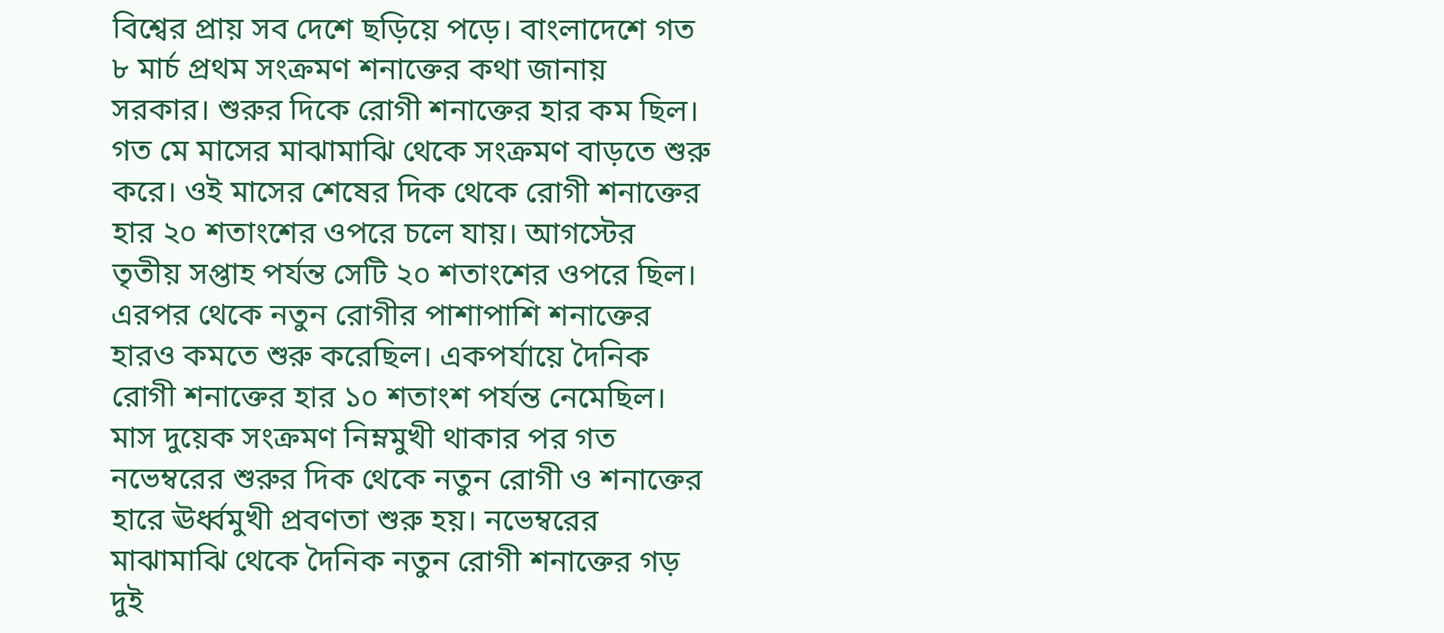বিশ্বের প্রায় সব দেশে ছড়িয়ে পড়ে। বাংলাদেশে গত ৮ মার্চ প্রথম সংক্রমণ শনাক্তের কথা জানায় সরকার। শুরুর দিকে রোগী শনাক্তের হার কম ছিল। গত মে মাসের মাঝামাঝি থেকে সংক্রমণ বাড়তে শুরু করে। ওই মাসের শেষের দিক থেকে রোগী শনাক্তের হার ২০ শতাংশের ওপরে চলে যায়। আগস্টের তৃতীয় সপ্তাহ পর্যন্ত সেটি ২০ শতাংশের ওপরে ছিল। এরপর থেকে নতুন রোগীর পাশাপাশি শনাক্তের হারও কমতে শুরু করেছিল। একপর্যায়ে দৈনিক রোগী শনাক্তের হার ১০ শতাংশ পর্যন্ত নেমেছিল। মাস দুয়েক সংক্রমণ নিম্নমুখী থাকার পর গত নভেম্বরের শুরুর দিক থেকে নতুন রোগী ও শনাক্তের হারে ঊর্ধ্বমুখী প্রবণতা শুরু হয়। নভেম্বরের মাঝামাঝি থেকে দৈনিক নতুন রোগী শনাক্তের গড় দুই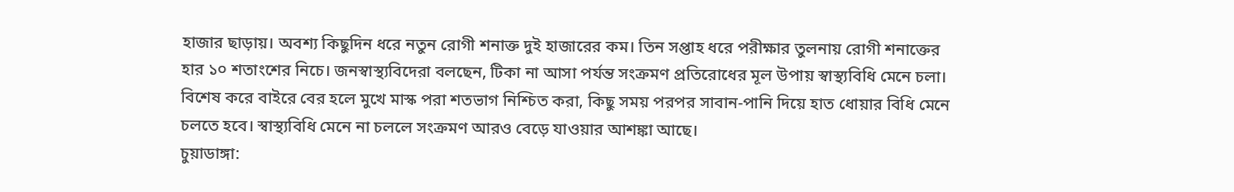হাজার ছাড়ায়। অবশ্য কিছুদিন ধরে নতুন রোগী শনাক্ত দুই হাজারের কম। তিন সপ্তাহ ধরে পরীক্ষার তুলনায় রোগী শনাক্তের হার ১০ শতাংশের নিচে। জনস্বাস্থ্যবিদেরা বলছেন, টিকা না আসা পর্যন্ত সংক্রমণ প্রতিরোধের মূল উপায় স্বাস্থ্যবিধি মেনে চলা। বিশেষ করে বাইরে বের হলে মুখে মাস্ক পরা শতভাগ নিশ্চিত করা, কিছু সময় পরপর সাবান-পানি দিয়ে হাত ধোয়ার বিধি মেনে চলতে হবে। স্বাস্থ্যবিধি মেনে না চললে সংক্রমণ আরও বেড়ে যাওয়ার আশঙ্কা আছে।
চুয়াডাঙ্গা: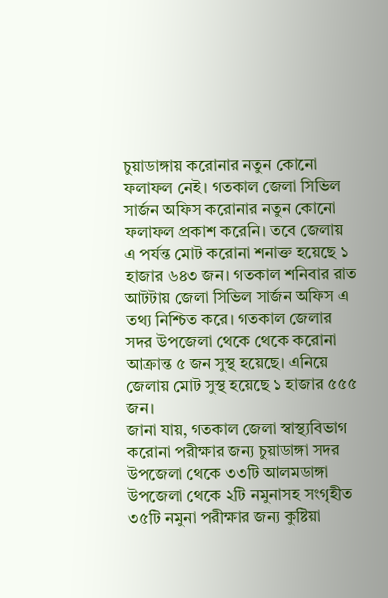চুয়াডাঙ্গায় করোনার নতুন কোনো ফলাফল নেই। গতকাল জেলা সিভিল সার্জন অফিস করোনার নতুন কোনো ফলাফল প্রকাশ করেনি। তবে জেলায় এ পর্যন্ত মোট করোনা শনাক্ত হয়েছে ১ হাজার ৬৪৩ জন। গতকাল শনিবার রাত আটটায় জেলা সিভিল সার্জন অফিস এ তথ্য নিশ্চিত করে। গতকাল জেলার সদর উপজেলা থেকে থেকে করোনা আক্রান্ত ৫ জন সুস্থ হয়েছে। এনিয়ে জেলায় মোট সুস্থ হয়েছে ১ হাজার ৫৫৫ জন।
জানা যায়, গতকাল জেলা স্বাস্থ্যবিভাগ করোনা পরীক্ষার জন্য চুয়াডাঙ্গা সদর উপজেলা থেকে ৩৩টি আলমডাঙ্গা উপজেলা থেকে ২টি নমুনাসহ সংগৃহীত ৩৫টি নমুনা পরীক্ষার জন্য কুষ্টিয়া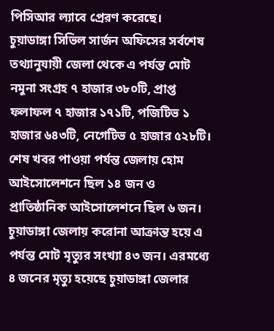পিসিআর ল্যাবে প্রেরণ করেছে।
চুয়াডাঙ্গা সিভিল সার্জন অফিসের সর্বশেষ তথ্যানুযায়ী জেলা থেকে এ পর্যন্ত মোট নমুনা সংগ্রহ ৭ হাজার ৩৮০টি, প্রাপ্ত ফলাফল ৭ হাজার ১৭১টি, পজিটিভ ১ হাজার ৬৪৩টি, নেগেটিভ ৫ হাজার ৫২৮টি। শেষ খবর পাওয়া পর্যন্ত জেলায় হোম আইসোলেশনে ছিল ১৪ জন ও প্রাতিষ্ঠানিক আইসোলেশনে ছিল ৬ জন। চুয়াডাঙ্গা জেলায় করোনা আক্রান্ত হয়ে এ পর্যন্ত মোট মৃত্যুর সংখ্যা ৪৩ জন। এরমধ্যে ৪ জনের মৃত্যু হয়েছে চুয়াডাঙ্গা জেলার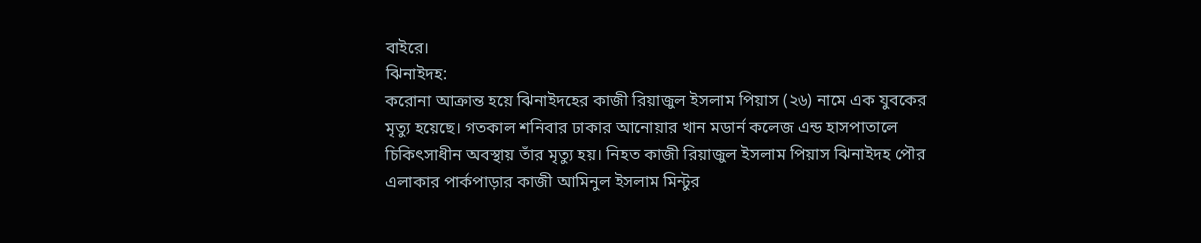বাইরে।
ঝিনাইদহ:
করোনা আক্রান্ত হয়ে ঝিনাইদহের কাজী রিয়াজুল ইসলাম পিয়াস (২৬) নামে এক যুবকের মৃত্যু হয়েছে। গতকাল শনিবার ঢাকার আনোয়ার খান মডার্ন কলেজ এন্ড হাসপাতালে চিকিৎসাধীন অবস্থায় তাঁর মৃত্যু হয়। নিহত কাজী রিয়াজুল ইসলাম পিয়াস ঝিনাইদহ পৌর এলাকার পার্কপাড়ার কাজী আমিনুল ইসলাম মিন্টুর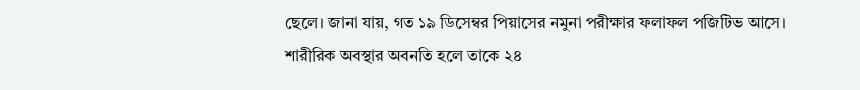ছেলে। জানা যায়, গত ১৯ ডিসেম্বর পিয়াসের নমুনা পরীক্ষার ফলাফল পজিটিভ আসে। শারীরিক অবস্থার অবনতি হলে তাকে ২৪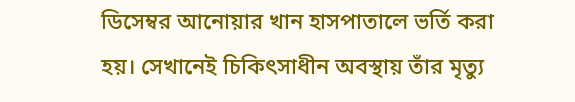ডিসেম্বর আনোয়ার খান হাসপাতালে ভর্তি করা হয়। সেখানেই চিকিৎসাধীন অবস্থায় তাঁর মৃত্যু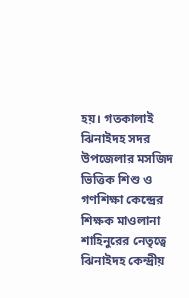হয়। গতকালাই ঝিনাইদহ সদর উপজেলার মসজিদ ভিত্তিক শিশু ও গণশিক্ষা কেন্দ্রের শিক্ষক মাওলানা শাহিনুরের নেতৃত্বে ঝিনাইদহ কেন্দ্রীয়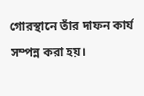গোরস্থানে তাঁর দাফন কার্য সম্পন্ন করা হয়।